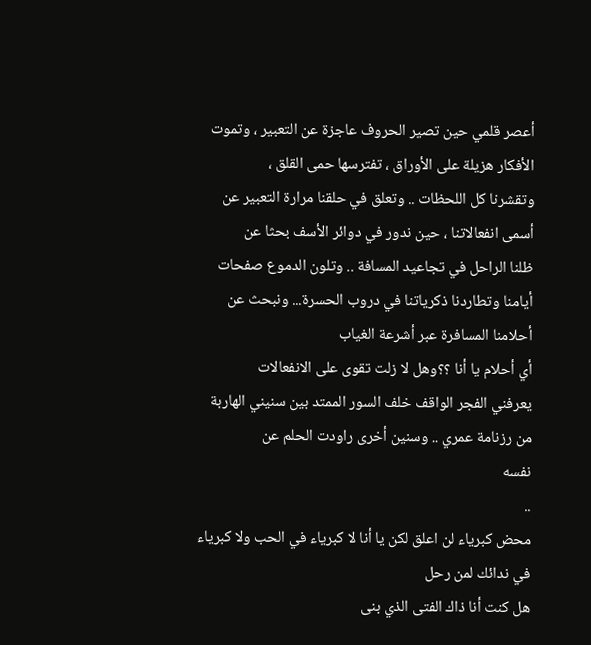أعصر قلمي حين تصير الحروف عاجزة عن التعبير ، وتموت الأفكار هزيلة على الأوراق ، تفترسها حمى القلق ،
وتقشرنا كل اللحظات .. وتعلق في حلقنا مرارة التعبير عن أسمى انفعالاتنا ، حين ندور في دوائر الأسف بحثا عن
ظلنا الراحل في تجاعيد المسافة .. وتلون الدموع صفحات أيامنا وتطاردنا ذكرياتنا في دروب الحسرة... ونبحث عن
أحلامنا المسافرة عبر أشرعة الغياب
أي أحلام يا أنا ؟؟وهل لا زلت تقوى على الانفعالات
يعرفني الفجر الواقف خلف السور الممتد بين سنيني الهاربة من رزنامة عمري .. وسنين أخرى راودت الحلم عن
نفسه
..
محض كبرياء لن اعلق لكن يا أنا لا كبرياء في الحب ولا كبرياء في ندائك لمن رحل
هل كنت أنا ذاك الفتى الذي بنى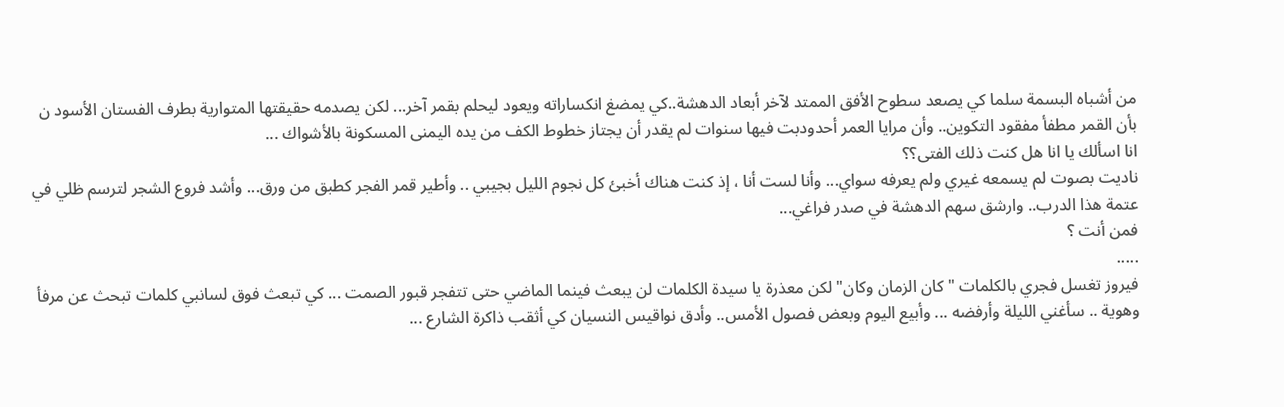من أشباه البسمة سلما كي يصعد سطوح الأفق الممتد لآخر أبعاد الدهشة..كي يمضغ انكساراته ويعود ليحلم بقمر آخر... لكن يصدمه حقيقتها المتوارية بطرف الفستان الأسود ن بأن القمر مطفأ مفقود التكوين.. وأن مرايا العمر أحدودبت فيها سنوات لم يقدر أن يجتاز خطوط الكف من يده اليمنى المسكونة بالأشواك ...
انا اسألك يا انا هل كنت ذلك الفتى؟؟
ناديت بصوت لم يسمعه غيري ولم يعرفه سواي... وأنا لست أنا ، إذ كنت هناك أخبئ كل نجوم الليل بجيبي .. وأطير قمر الفجر كطبق من ورق... وأشد فروع الشجر لترسم ظلي في عتمة هذا الدرب.. وارشق سهم الدهشة في صدر فراغي...
فمن أنت ؟
.....
فيروز تغسل فجري بالكلمات " كان الزمان وكان" لكن معذرة يا سيدة الكلمات لن يبعث فينما الماضي حتى تتفجر قبور الصمت ... كي تبعث فوق لسانبي كلمات تبحث عن مرفأ وهوية .. سأغني الليلة وأرفضه ... وأبيع اليوم وبعض فصول الأمس.. وأدق نواقيس النسيان كي أثقب ذاكرة الشارع ...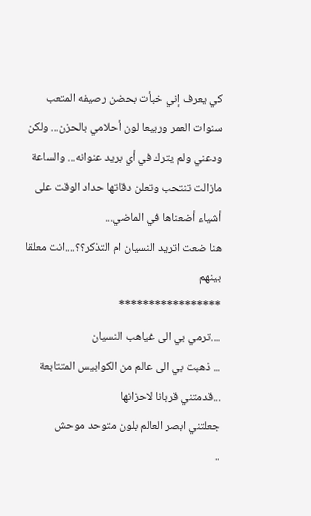كي يعرف إني خبأت بحضن رصيفه المتعب سنوات العمر وربيعا لون أحلامي بالحزن... ولكن ودعني ولم يترك في أي بريد عنوانه... والساعة مازالت تنتحب وتعلن دقاتها حداد الوقت على أشياء أضعناها في الماضي...
هنا ضعت اتريد النسيان ام التذكر؟؟....انت معلقا بينهم
*****************
....ترمي بي الى غياهب النسيان
... ذهبت بي الى عالم من الكوابيس المتتابعة
...قدمتني قربانا لاحزانها
جعلتني ابصر العالم بلون متوحد موحش
..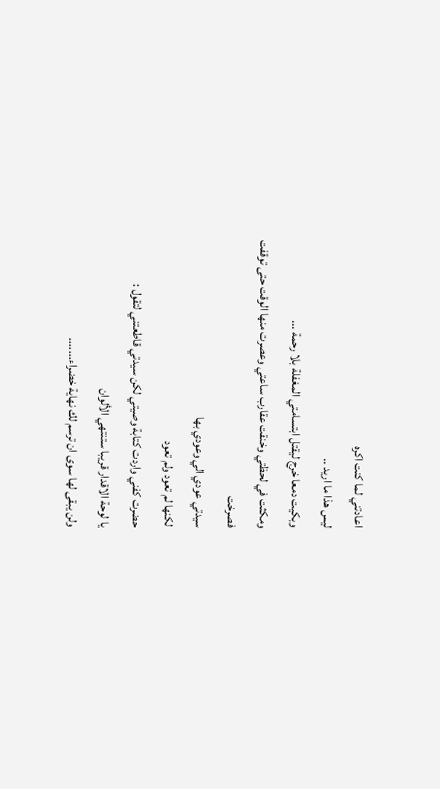اعادتني لما كنت اكره
ليس هذا ما اريد ..
وبكيت دمعا خرج ليقتل ابتسامتي المغفلة بلا رحمة ...
ومكثت في لحظتي وخنقت عقارب ساعتي وعصرت منها الوقت حتى توقفت
فصرخت
سيدتي عودي الي وعودي بها
لكنها لم تعود ولم تعود
حضرت كفني واردت كتابة وصيتي لكن سيدتي قاطعتني لتقول :
يا لوحة الاقدار قريبا ستنتهي الألوان
ولن يبقى لها سوى ان ترسم لك نهاية خضراء.......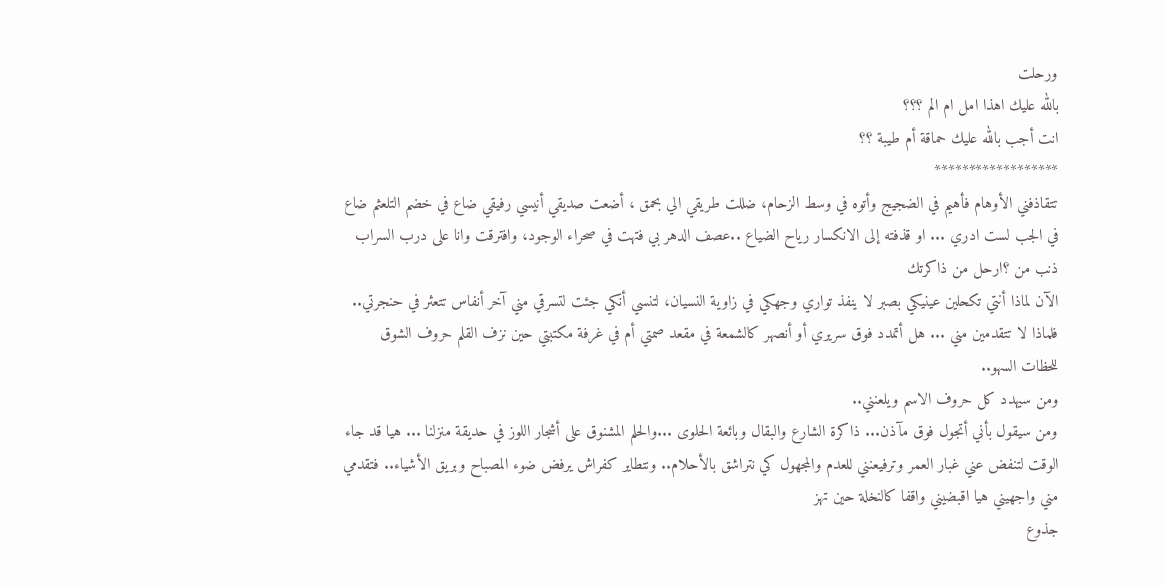ورحلت
بالله عليك اهذا امل ام الم ؟؟؟
انت أجب بالله عليك حماقة أم طيبة ؟؟
******************
تتقاذفني الأوهام فأهيم في الضجيج وأتوه في وسط الزحام، ضللت طريقي الي بحمق ، أضعت صديقي أنيسي رفيقي ضاع في خضم التلعثم ضاع في الجب لست ادري ... او قذفته إلى الانكسار رياح الضياع ..عصف الدهر بي فتهت في صحراء الوجود، وافترقت وانا على درب السراب
ذنب من ؟ارحل من ذاكرتك
الآن لماذا أنتي تكحلين عينيكي بصبر لا ينفذ تواري وجهكي في زاوية النسيان، لتنسي أنكي جئت لتسرقي مني آخر أنفاس تتعثر في حنجرتي.. فلماذا لا تتقدمين مني ... هل أتمدد فوق سريري أو أنصهر كالشمعة في مقعد صمتي أم في غرفة مكتبتي حين نزف القلم حروف الشوق للحظات السهو..
ومن سيهدد كل حروف الاسم ويلعنني..
ومن سيقول بأني أتجول فوق مآذن... ذاكرة الشارع والبقال وبائعة الحلوى ...والحلم المشنوق على أشجار اللوز في حديقة منزلنا ... هيا قد جاء الوقت لتنفض عني غبار العمر وترفيعنني للعدم والمجهول كي نتراشق بالأحلام.. ونتطاير كفراش يرفض ضوء المصباح وبريق الأشياء.. فتقدمي مني واجهيني هيا اقبضيني واقفا كالنخلة حين تهز
جذوع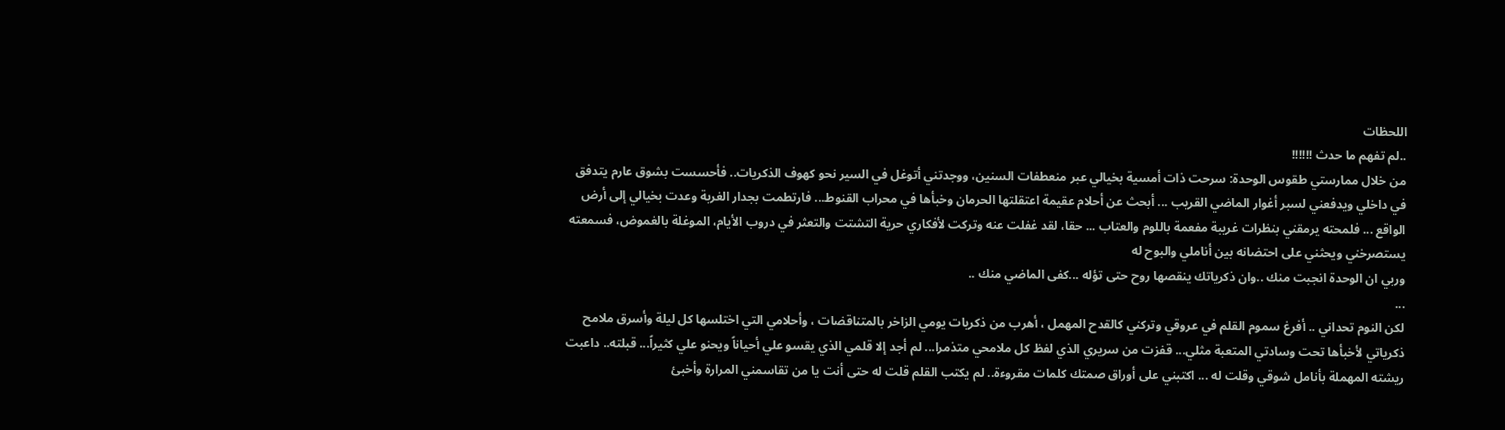اللحظات
..لم تفهم ما حدث !!!!!!
من خلال ممارستي طقوس الوحدة: سرحت ذات أمسية بخيالي عبر منعطفات السنين، ووجدتني أتوغل في السير نحو كهوف الذكريات.. فأحسست بشوق عارم يتدفق في داخلي ويدفعني لسبر أغوار الماضي القريب ... أبحث عن أحلام عقيمة اعتقلتها الحرمان وخبأها في محراب القنوط... فارتطمت بجدار الغربة وعدت بخيالي إلى أرض الواقع ... فلمحته يرمقني بنظرات غريبة مفعمة باللوم والعتاب ... حقا، لقد غفلت عنه وتركت لأفكاري حرية التشتت والتعثر في دروب الأيام، الموغلة بالغموض، فسمعته يستصرخني ويحثني على احتضانه بين أناملي والبوح له
وربي ان الوحدة انجبت منك ..وان ذكرياتك ينقصها روح حتى تؤله ...كفى الماضي منك ..
...
لكن النوم تحداني .. أفرغ سموم القلم في عروقي وتركني كالقدح المهمل ، أهرب من ذكريات يومي الزاخر بالمتناقضات ، وأحلامي التي اختلسها كل ليلة وأسرق ملامح ذكرياتي لأخبأها تحت وسادتي المتعبة مثلي... قفزت من سريري الذي لفظ كل ملامحي متذمرا... لم أجد إلا قلمي الذي يقسو علي أحياناً ويحنو علي كثيراً... قبلته.. داعبت ريشته المهملة بأنامل شوقي وقلت له ... اكتبني على أوراق صمتك كلمات مقروءة.. لم يكتب القلم قلت له حتى أنت يا من تقاسمني المرارة وأخبئ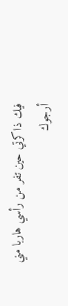فيك ذاكرتي حين تفر من رأسي هاربا مني أرجوك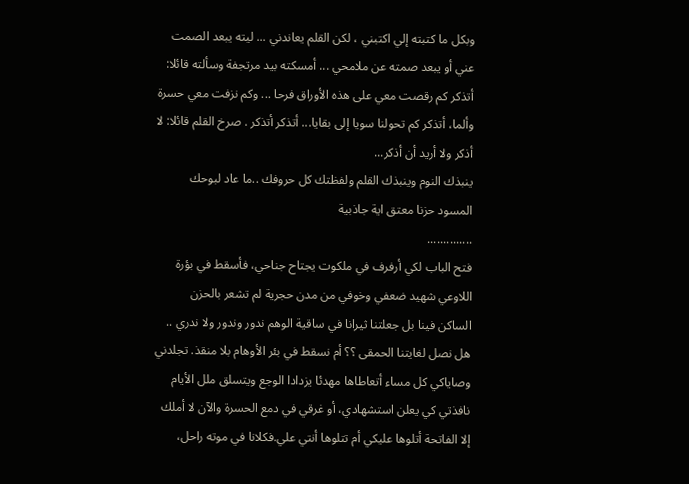وبكل ما كتبته إلي اكتبني ، لكن القلم يعاندني ... ليته يبعد الصمت عني أو يبعد صمته عن ملامحي ... أمسكته بيد مرتجفة وسألته قائلا: أتذكر كم رقصت معي على هذه الأوراق فرحا ... وكم نزفت معي حسرة وألما، أتذكر كم تحولنا سويا إلى بقايا... أتذكر أتذكر . صرخ القلم قائلا: لا أذكر ولا أريد أن أذكر...
ينبذك النوم وينبذك القلم ولفظتك كل حروفك ..ما عاد لبوحك المسود حزنا معتق اية جاذبية
..............
فتح الباب لكي أرفرف في ملكوت يجتاح جناحي، فأسقط في بؤرة اللاوعي شهيد ضعفي وخوفي من مدن حجرية لم تشعر بالحزن الساكن فينا بل جعلتنا ثيرانا في ساقية الوهم ندور وندور ولا ندري .. هل نصل لغايتنا الحمقى ؟؟ أم نسقط في بئر الأوهام بلا منقذ. تجلدني وصاياكي كل مساء أتعاطاها مهدئا يزدادا الوجع ويتسلق ملل الأيام نافذتي كي يعلن استشهادي، أو غرقي في دمع الحسرة والآن لا أملك إلا الفاتحة أتلوها عليكي أم تتلوها أنتي علي.فكلانا في موته راحل،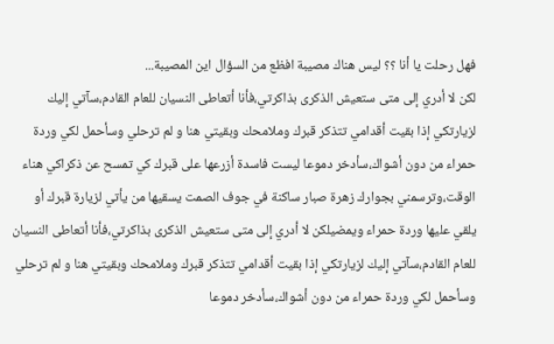فهل رحلت يا أنا ؟؟ ليس هناك مصيبة افظع من السؤال اين المصيبة...
لكن لا أدري إلى متى ستعيش الذكرى بذاكرتي،فأنا أتعاطى النسيان للعام القادم،سآتي إليك لزيارتكي إذا بقيت أقدامي تتذكر قبرك وملامحك وبقيتي هنا و لم ترحلي وسأحمل لكي وردة حمراء من دون أشواك،سأدخر دموعا ليست فاسدة أزرعها على قبرك كي تمسح عن ذكراكي هناء الوقت،وترسمني بجوارك زهرة صبار ساكنة في جوف الصمت يسقيها من يأتي لزيارة قبرك أو يلقي عليها وردة حمراء ويمضيلكن لا أدري إلى متى ستعيش الذكرى بذاكرتي،فأنا أتعاطى النسيان للعام القادم،سآتي إليك لزيارتكي إذا بقيت أقدامي تتذكر قبرك وملامحك وبقيتي هنا و لم ترحلي وسأحمل لكي وردة حمراء من دون أشواك،سأدخر دموعا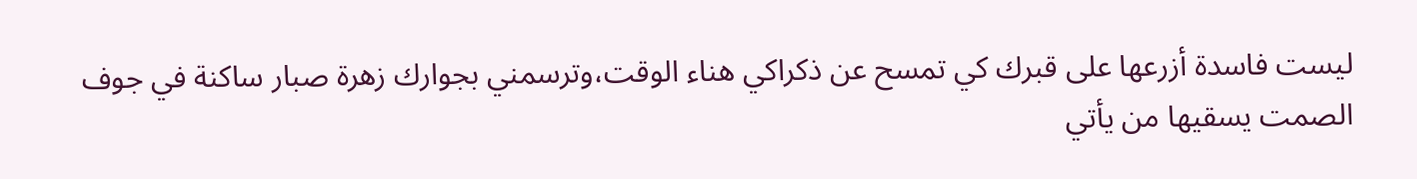ليست فاسدة أزرعها على قبرك كي تمسح عن ذكراكي هناء الوقت،وترسمني بجوارك زهرة صبار ساكنة في جوف الصمت يسقيها من يأتي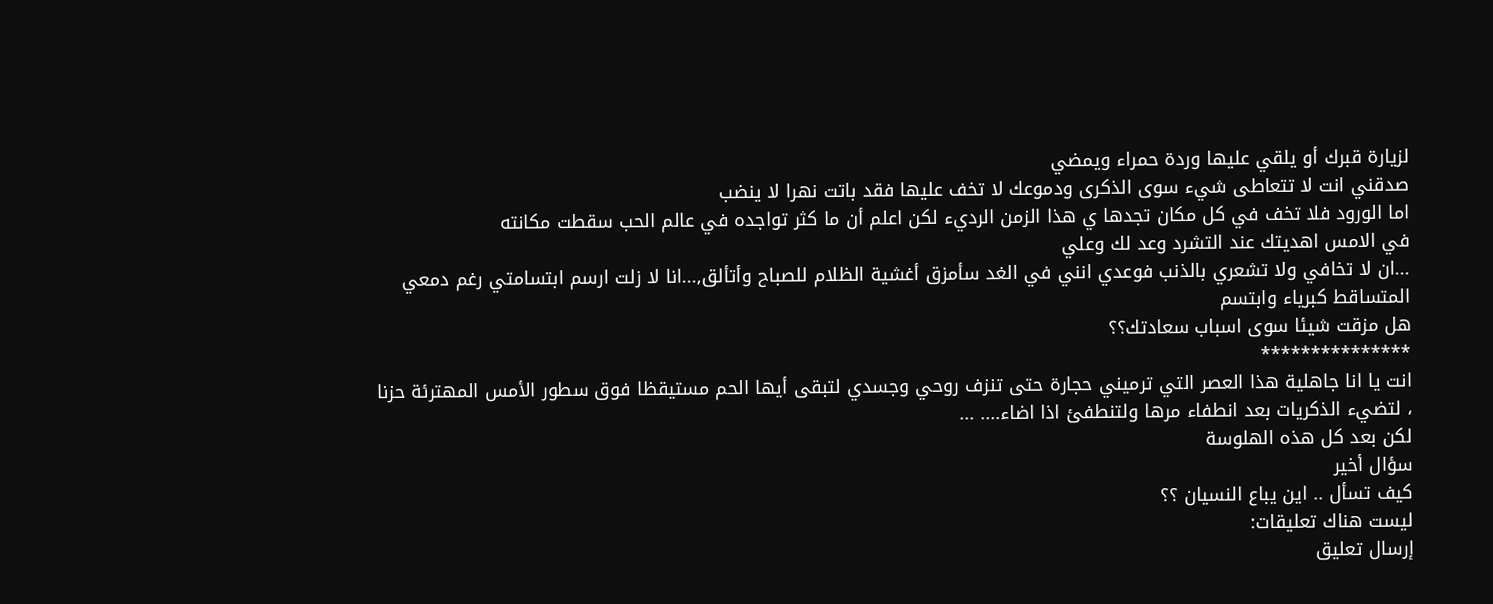لزيارة قبرك أو يلقي عليها وردة حمراء ويمضي
صدقني انت لا تتعاطى شيء سوى الذكرى ودموعك لا تخف عليها فقد باتت نهرا لا ينضب
اما الورود فلا تخف في كل مكان تجدها ي هذا الزمن الرديء لكن اعلم أن ما كثر تواجده في عالم الحب سقطت مكانته
في الامس اهديتك عند التشرد وعد لك وعلي
...ان لا تخافي ولا تشعري بالذنب فوعدي انني في الغد سأمزق أغشية الظلام للصباح وأتألق,...انا لا زلت ارسم ابتسامتي رغم دمعي المتساقط كبرياء وابتسم
هل مزقت شيئا سوى اسباب سعادتك؟؟
***************
انت يا انا جاهلية هذا العصر التي ترميني حجارة حتى تنزف روحي وجسدي لتبقى أيها الحم مستيقظا فوق سطور الأمس المهترئة حزنا ، لتضيء الذكريات بعد انطفاء مرها ولتنطفئ اذا اضاء.... ...
لكن بعد كل هذه الهلوسة
سؤال أخير
كيف تسأل .. اين يباع النسيان ؟؟
ليست هناك تعليقات:
إرسال تعليق